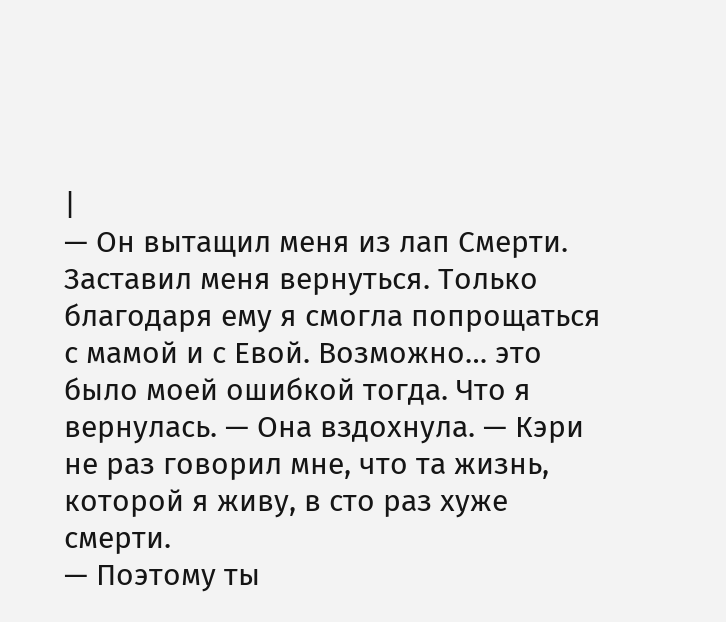|
— Он вытащил меня из лап Смерти. Заставил меня вернуться. Только благодаря ему я смогла попрощаться с мамой и с Евой. Возможно… это было моей ошибкой тогда. Что я вернулась. — Она вздохнула. — Кэри не раз говорил мне, что та жизнь, которой я живу, в сто раз хуже смерти.
— Поэтому ты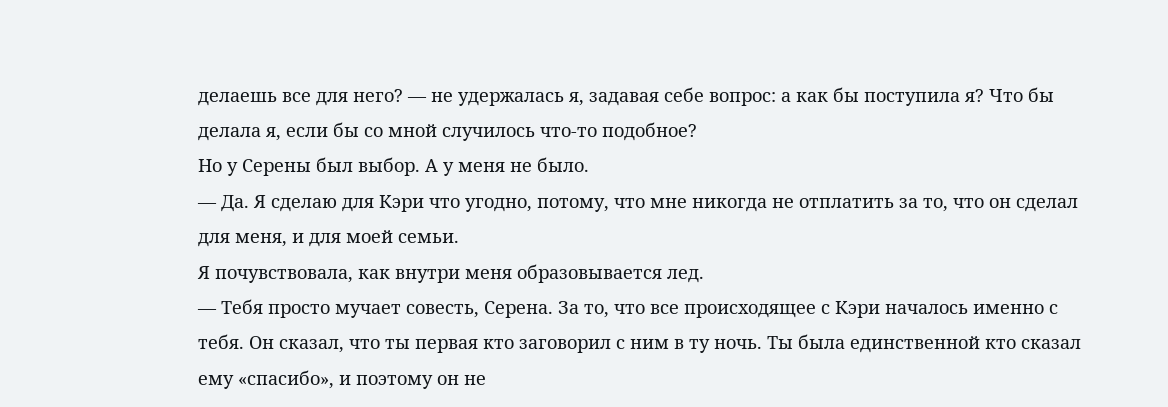делаешь все для него? — не удержалась я, задавая себе вопрос: а как бы поступила я? Что бы делала я, если бы со мной случилось что-то подобное?
Но у Серены был выбор. А у меня не было.
— Да. Я сделаю для Кэри что угодно, потому, что мне никогда не отплатить за то, что он сделал для меня, и для моей семьи.
Я почувствовала, как внутри меня образовывается лед.
— Тебя просто мучает совесть, Серена. За то, что все происходящее с Кэри началось именно с тебя. Он сказал, что ты первая кто заговорил с ним в ту ночь. Ты была единственной кто сказал ему «спасибо», и поэтому он не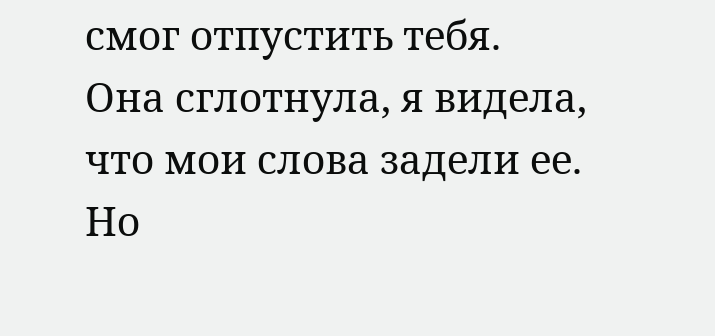смог отпустить тебя.
Она сглотнула, я видела, что мои слова задели ее. Но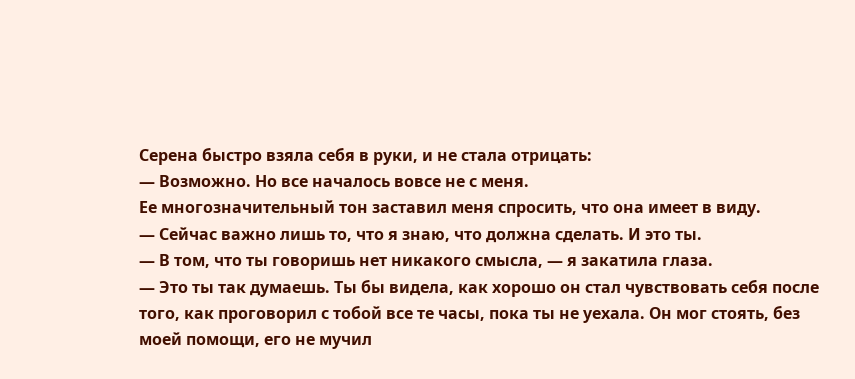Серена быстро взяла себя в руки, и не стала отрицать:
— Возможно. Но все началось вовсе не с меня.
Ее многозначительный тон заставил меня спросить, что она имеет в виду.
— Сейчас важно лишь то, что я знаю, что должна сделать. И это ты.
— В том, что ты говоришь нет никакого смысла, — я закатила глаза.
— Это ты так думаешь. Ты бы видела, как хорошо он стал чувствовать себя после того, как проговорил с тобой все те часы, пока ты не уехала. Он мог стоять, без моей помощи, его не мучил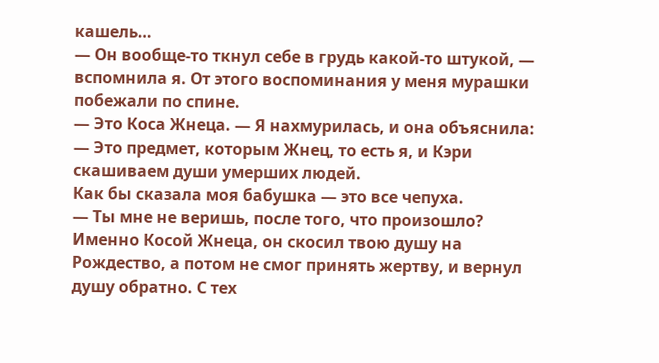кашель…
— Он вообще-то ткнул себе в грудь какой-то штукой, — вспомнила я. От этого воспоминания у меня мурашки побежали по спине.
— Это Коса Жнеца. — Я нахмурилась, и она объяснила: — Это предмет, которым Жнец, то есть я, и Кэри скашиваем души умерших людей.
Как бы сказала моя бабушка — это все чепуха.
— Ты мне не веришь, после того, что произошло? Именно Косой Жнеца, он скосил твою душу на Рождество, а потом не смог принять жертву, и вернул душу обратно. С тех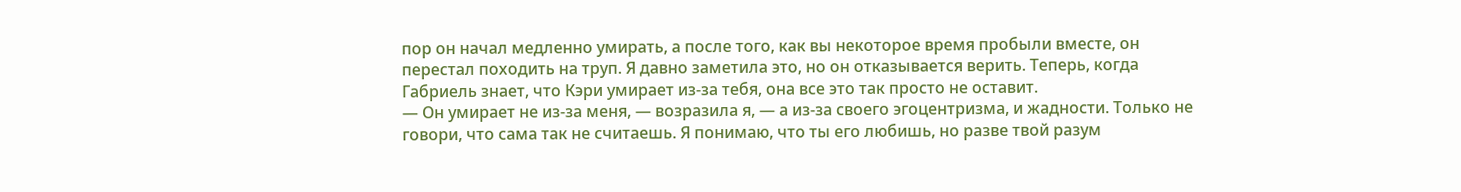пор он начал медленно умирать, а после того, как вы некоторое время пробыли вместе, он перестал походить на труп. Я давно заметила это, но он отказывается верить. Теперь, когда Габриель знает, что Кэри умирает из-за тебя, она все это так просто не оставит.
— Он умирает не из-за меня, — возразила я, — а из-за своего эгоцентризма, и жадности. Только не говори, что сама так не считаешь. Я понимаю, что ты его любишь, но разве твой разум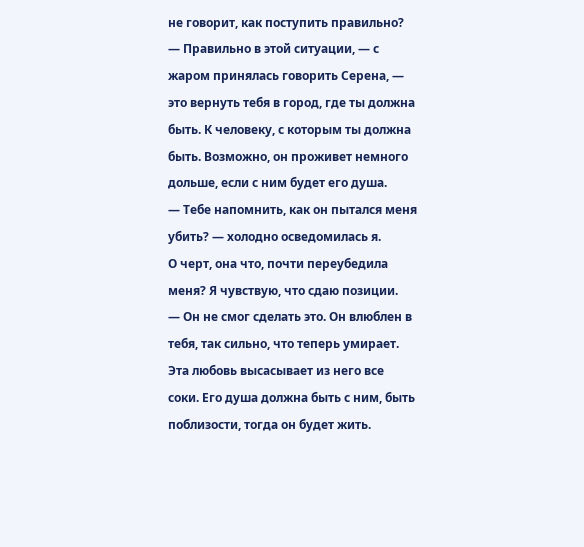не говорит, как поступить правильно?
— Правильно в этой ситуации, — с жаром принялась говорить Серена, — это вернуть тебя в город, где ты должна быть. К человеку, с которым ты должна быть. Возможно, он проживет немного дольше, если с ним будет его душа.
— Тебе напомнить, как он пытался меня убить? — холодно осведомилась я.
О черт, она что, почти переубедила меня? Я чувствую, что сдаю позиции.
— Он не смог сделать это. Он влюблен в тебя, так сильно, что теперь умирает. Эта любовь высасывает из него все соки. Его душа должна быть с ним, быть поблизости, тогда он будет жить.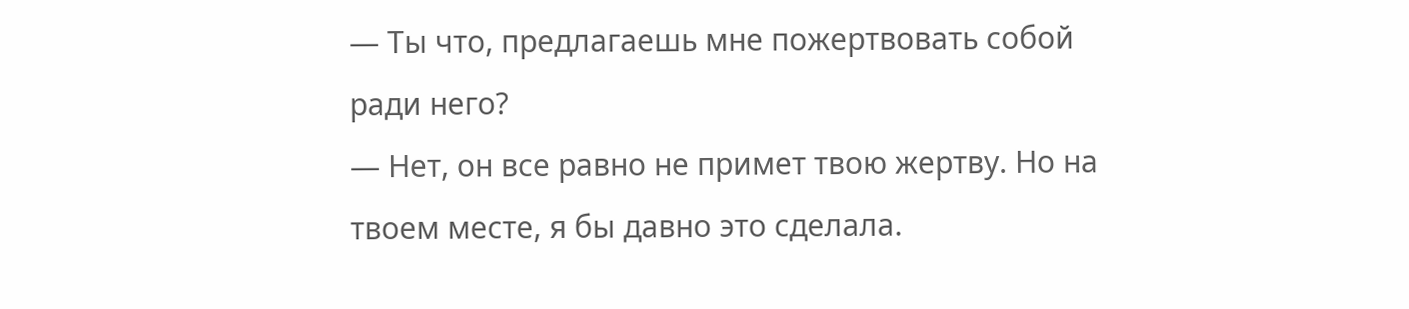— Ты что, предлагаешь мне пожертвовать собой ради него?
— Нет, он все равно не примет твою жертву. Но на твоем месте, я бы давно это сделала.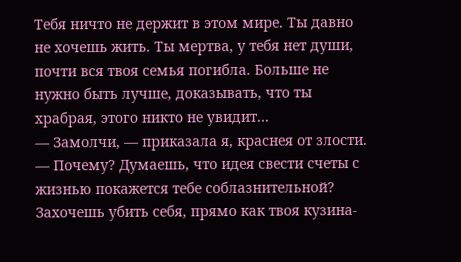Тебя ничто не держит в этом мире. Ты давно не хочешь жить. Ты мертва, у тебя нет души, почти вся твоя семья погибла. Больше не нужно быть лучше, доказывать, что ты храбрая, этого никто не увидит…
— Замолчи, — приказала я, краснея от злости.
— Почему? Думаешь, что идея свести счеты с жизнью покажется тебе соблазнительной? Захочешь убить себя, прямо как твоя кузина-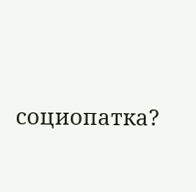социопатка?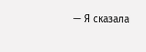— Я сказала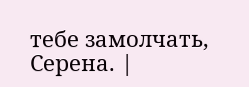тебе замолчать, Серена. |